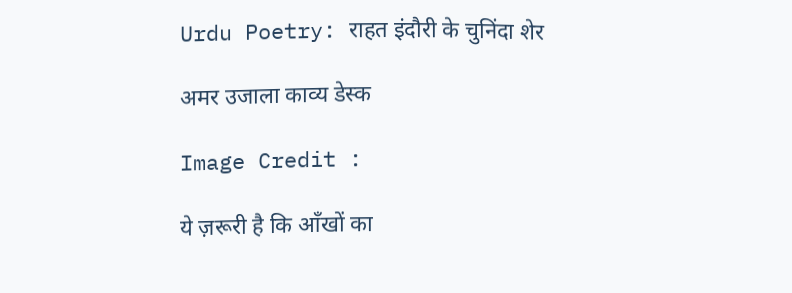Urdu Poetry: राहत इंदौरी के चुनिंदा शेर

अमर उजाला काव्य डेस्क

Image Credit :

ये ज़रूरी है कि आँखों का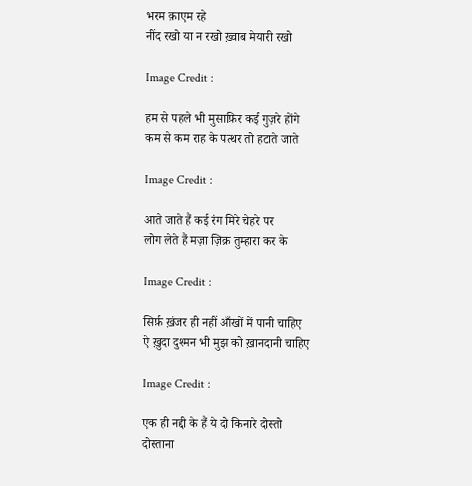भरम क़ाएम रहे
नींद रखो या न रखो ख़्वाब मेयारी रखो

Image Credit :

हम से पहले भी मुसाफ़िर कई गुज़रे होंगे
कम से कम राह के पत्थर तो हटाते जाते

Image Credit :

आते जाते हैं कई रंग मिरे चेहरे पर
लोग लेते हैं मज़ा ज़िक्र तुम्हारा कर के

Image Credit :

सिर्फ़ ख़ंजर ही नहीं आँखों में पानी चाहिए
ऐ ख़ुदा दुश्मन भी मुझ को ख़ानदानी चाहिए

Image Credit :

एक ही नद्दी के हैं ये दो किनारे दोस्तो
दोस्ताना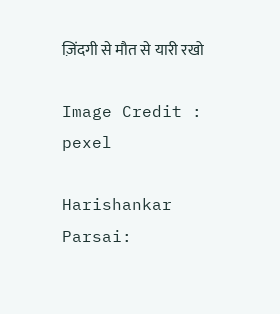ज़िंदगी से मौत से यारी रखो

Image Credit : pexel

Harishankar Parsai: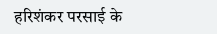हरिशंकर परसाई के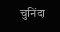चुनिंदा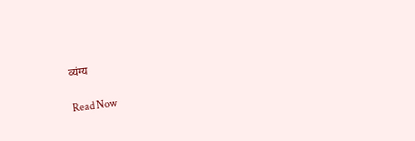व्यंग्य

Read Now